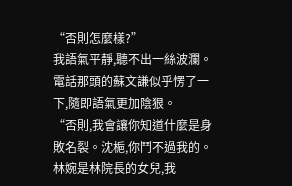“否則怎麼樣?”
我語氣平靜,聽不出一絲波瀾。
電話那頭的蘇文謙似乎愣了一下,隨即語氣更加陰狠。
“否則,我會讓你知道什麼是身敗名裂。沈梔,你鬥不過我的。林婉是林院長的女兒,我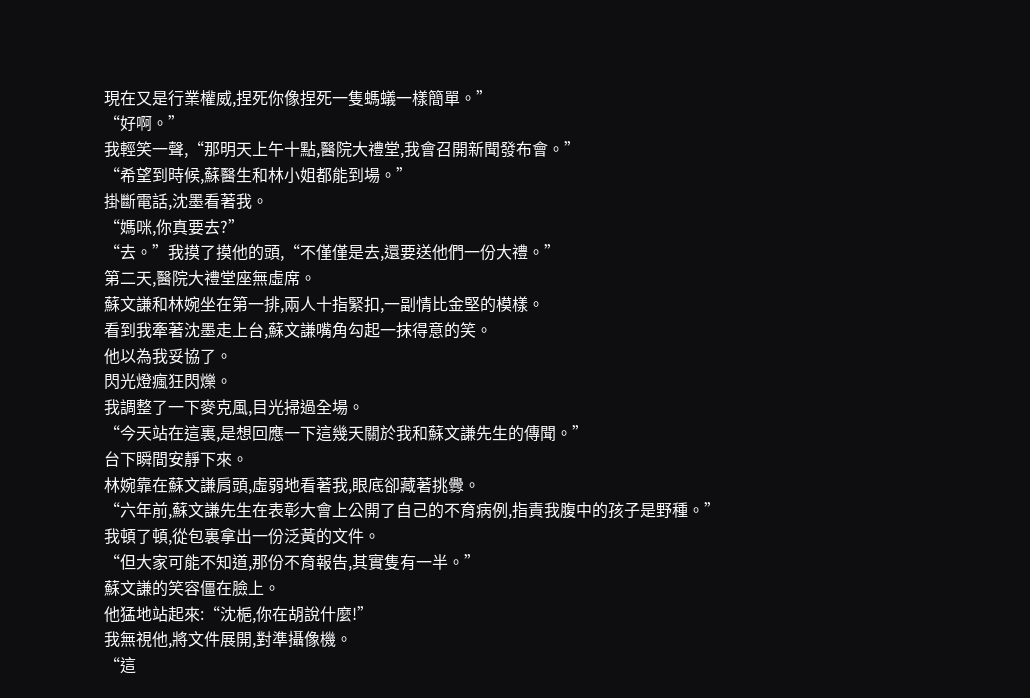現在又是行業權威,捏死你像捏死一隻螞蟻一樣簡單。”
“好啊。”
我輕笑一聲,“那明天上午十點,醫院大禮堂,我會召開新聞發布會。”
“希望到時候,蘇醫生和林小姐都能到場。”
掛斷電話,沈墨看著我。
“媽咪,你真要去?”
“去。”我摸了摸他的頭,“不僅僅是去,還要送他們一份大禮。”
第二天,醫院大禮堂座無虛席。
蘇文謙和林婉坐在第一排,兩人十指緊扣,一副情比金堅的模樣。
看到我牽著沈墨走上台,蘇文謙嘴角勾起一抹得意的笑。
他以為我妥協了。
閃光燈瘋狂閃爍。
我調整了一下麥克風,目光掃過全場。
“今天站在這裏,是想回應一下這幾天關於我和蘇文謙先生的傳聞。”
台下瞬間安靜下來。
林婉靠在蘇文謙肩頭,虛弱地看著我,眼底卻藏著挑釁。
“六年前,蘇文謙先生在表彰大會上公開了自己的不育病例,指責我腹中的孩子是野種。”
我頓了頓,從包裏拿出一份泛黃的文件。
“但大家可能不知道,那份不育報告,其實隻有一半。”
蘇文謙的笑容僵在臉上。
他猛地站起來:“沈梔,你在胡說什麼!”
我無視他,將文件展開,對準攝像機。
“這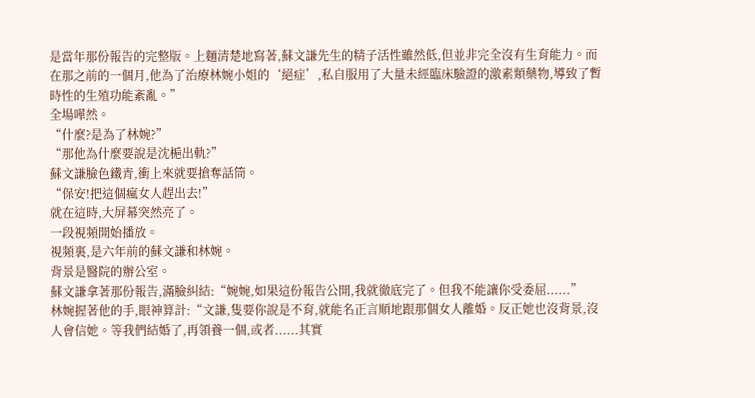是當年那份報告的完整版。上麵清楚地寫著,蘇文謙先生的精子活性雖然低,但並非完全沒有生育能力。而在那之前的一個月,他為了治療林婉小姐的‘絕症’,私自服用了大量未經臨床驗證的激素類藥物,導致了暫時性的生殖功能紊亂。”
全場嘩然。
“什麼?是為了林婉?”
“那他為什麼要說是沈梔出軌?”
蘇文謙臉色鐵青,衝上來就要搶奪話筒。
“保安!把這個瘋女人趕出去!”
就在這時,大屏幕突然亮了。
一段視頻開始播放。
視頻裏,是六年前的蘇文謙和林婉。
背景是醫院的辦公室。
蘇文謙拿著那份報告,滿臉糾結:“婉婉,如果這份報告公開,我就徹底完了。但我不能讓你受委屈......”
林婉握著他的手,眼神算計:“文謙,隻要你說是不育,就能名正言順地跟那個女人離婚。反正她也沒背景,沒人會信她。等我們結婚了,再領養一個,或者......其實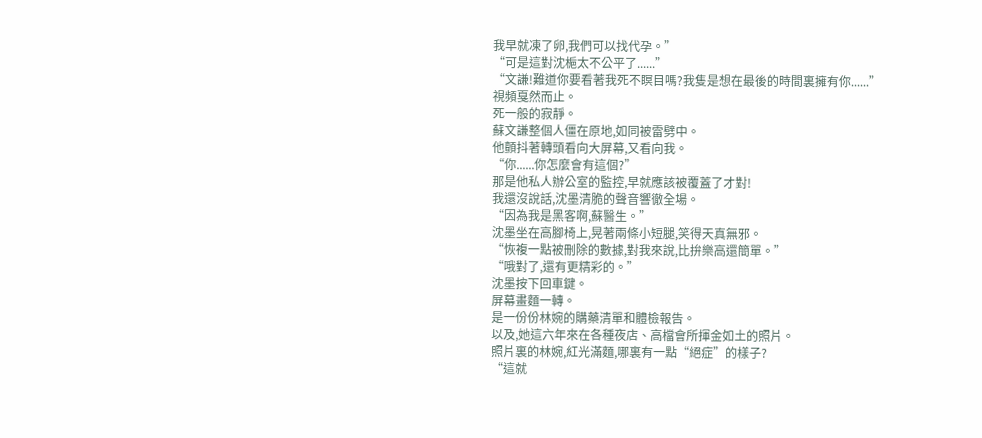我早就凍了卵,我們可以找代孕。”
“可是這對沈梔太不公平了......”
“文謙!難道你要看著我死不瞑目嗎?我隻是想在最後的時間裏擁有你......”
視頻戛然而止。
死一般的寂靜。
蘇文謙整個人僵在原地,如同被雷劈中。
他顫抖著轉頭看向大屏幕,又看向我。
“你......你怎麼會有這個?”
那是他私人辦公室的監控,早就應該被覆蓋了才對!
我還沒說話,沈墨清脆的聲音響徹全場。
“因為我是黑客啊,蘇醫生。”
沈墨坐在高腳椅上,晃著兩條小短腿,笑得天真無邪。
“恢複一點被刪除的數據,對我來說,比拚樂高還簡單。”
“哦對了,還有更精彩的。”
沈墨按下回車鍵。
屏幕畫麵一轉。
是一份份林婉的購藥清單和體檢報告。
以及,她這六年來在各種夜店、高檔會所揮金如土的照片。
照片裏的林婉,紅光滿麵,哪裏有一點“絕症”的樣子?
“這就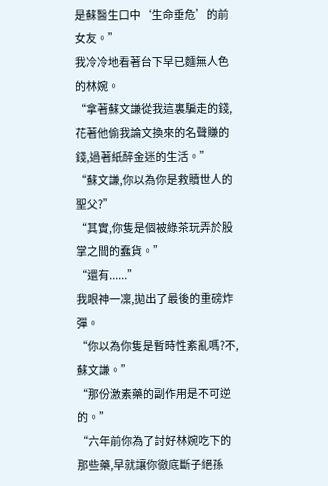是蘇醫生口中‘生命垂危’的前女友。”
我冷冷地看著台下早已麵無人色的林婉。
“拿著蘇文謙從我這裏騙走的錢,花著他偷我論文換來的名聲賺的錢,過著紙醉金迷的生活。”
“蘇文謙,你以為你是救贖世人的聖父?”
“其實,你隻是個被綠茶玩弄於股掌之間的蠢貨。”
“還有......”
我眼神一凜,拋出了最後的重磅炸彈。
“你以為你隻是暫時性紊亂嗎?不,蘇文謙。”
“那份激素藥的副作用是不可逆的。”
“六年前你為了討好林婉吃下的那些藥,早就讓你徹底斷子絕孫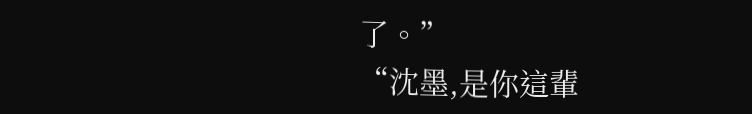了。”
“沈墨,是你這輩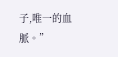子,唯一的血脈。”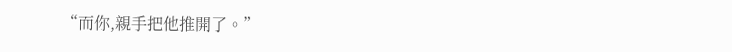“而你,親手把他推開了。”